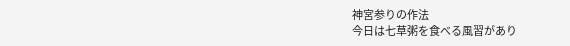神宮参りの作法
今日は七草粥を食べる風習があり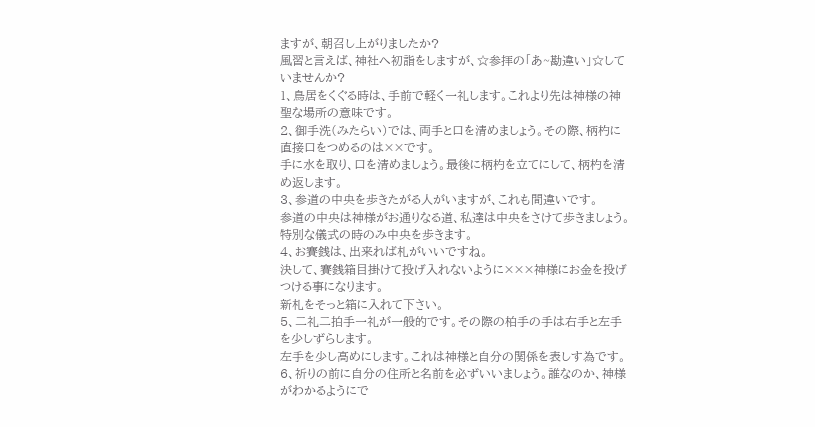ますが、朝召し上がりましたか?
風習と言えば、神社へ初詣をしますが、☆参拝の「あ~勘違い」☆していませんか?
1、鳥居をくぐる時は、手前で軽く一礼します。これより先は神様の神聖な場所の意味です。
2、御手洗(みたらい)では、両手と口を清めましょう。その際、柄杓に直接口をつめるのは××です。
手に水を取り、口を清めましょう。最後に柄杓を立てにして、柄杓を清め返します。
3、参道の中央を歩きたがる人がいますが、これも間違いです。
参道の中央は神様がお通りなる道、私達は中央をさけて歩きましょう。
特別な儀式の時のみ中央を歩きます。
4、お賽銭は、出来れば札がいいですね。
決して、賽銭箱目掛けて投げ入れないように×××神様にお金を投げつける事になります。
新札をそっと箱に入れて下さい。
5、二礼二拍手一礼が一般的です。その際の柏手の手は右手と左手を少しずらします。
左手を少し高めにします。これは神様と自分の関係を表しす為です。
6、祈りの前に自分の住所と名前を必ずいいましょう。誰なのか、神様がわかるようにで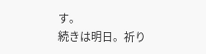す。
続きは明日。祈り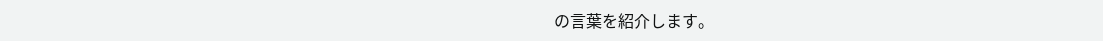の言葉を紹介します。